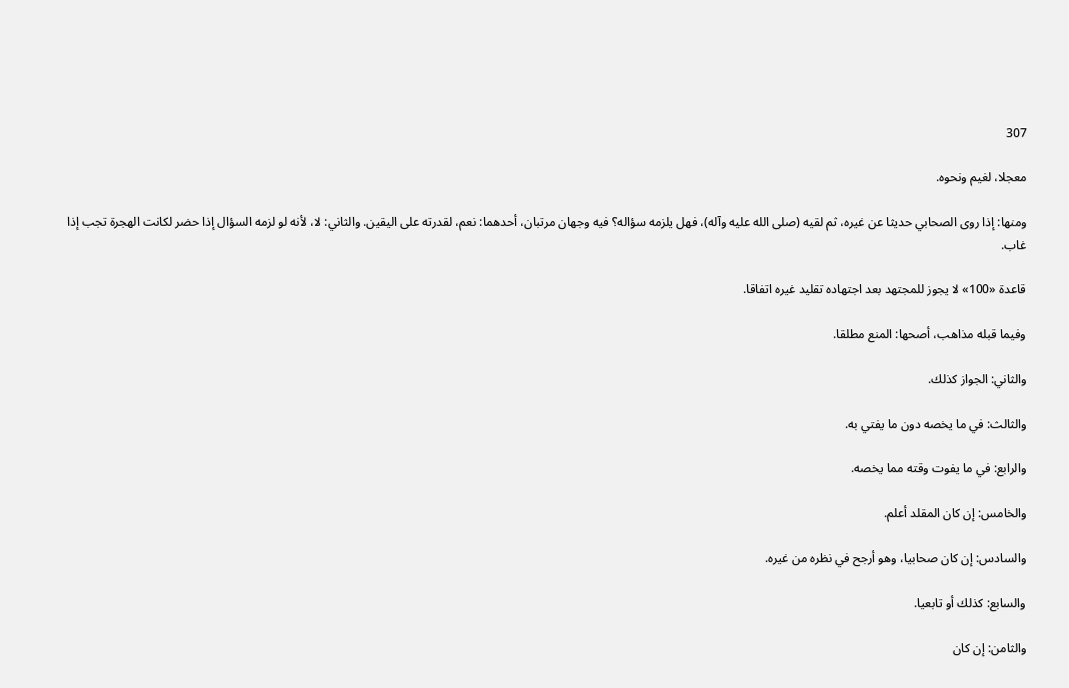307

معجلا، لغيم ونحوه.

ومنها: إذا روى الصحابي حديثا عن غيره، ثم لقيه (صلى الله عليه وآله)، فهل يلزمه سؤاله؟ فيه وجهان مرتبان، أحدهما: نعم، لقدرته على اليقين. والثاني: لا، لأنه لو لزمه السؤال إذا حضر لكانت الهجرة تجب إذا غاب.

قاعدة «100» لا يجوز للمجتهد بعد اجتهاده تقليد غيره اتفاقا.

وفيما قبله مذاهب، أصحها: المنع مطلقا.

والثاني: الجواز كذلك.

والثالث: في ما يخصه دون ما يفتي به.

والرابع: في ما يفوت وقته مما يخصه.

والخامس: إن كان المقلد أعلم.

والسادس: إن كان صحابيا، وهو أرجح في نظره من غيره.

والسابع: كذلك أو تابعيا.

والثامن: إن كان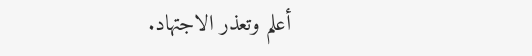أعلم وتعذر الاجتهاد.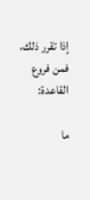إذا تقرر ذلك، فمن فروع القاعدة:

ما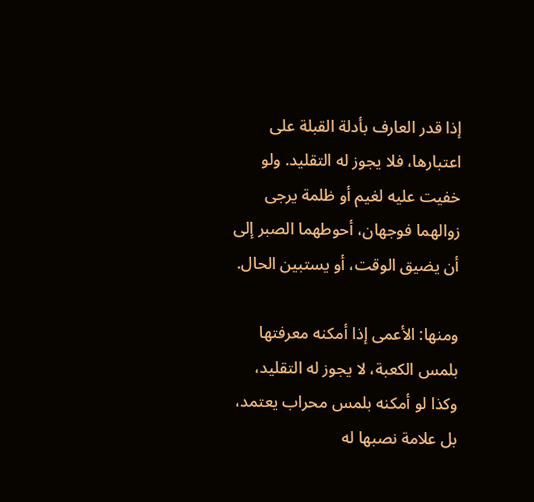إذا قدر العارف بأدلة القبلة على اعتبارها، فلا يجوز له التقليد. ولو خفيت عليه لغيم أو ظلمة يرجى زوالهما فوجهان، أحوطهما الصبر إلى أن يضيق الوقت، أو يستبين الحال.

ومنها: الأعمى إذا أمكنه معرفتها بلمس الكعبة، لا يجوز له التقليد، وكذا لو أمكنه بلمس محراب يعتمد، بل علامة نصبها له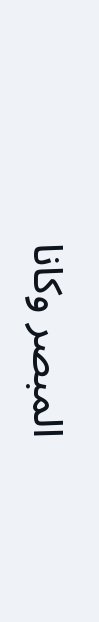المبصر وكانا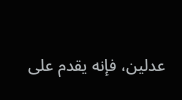عدلين، فإنه يقدم على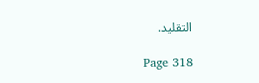التقليد.

Page 318